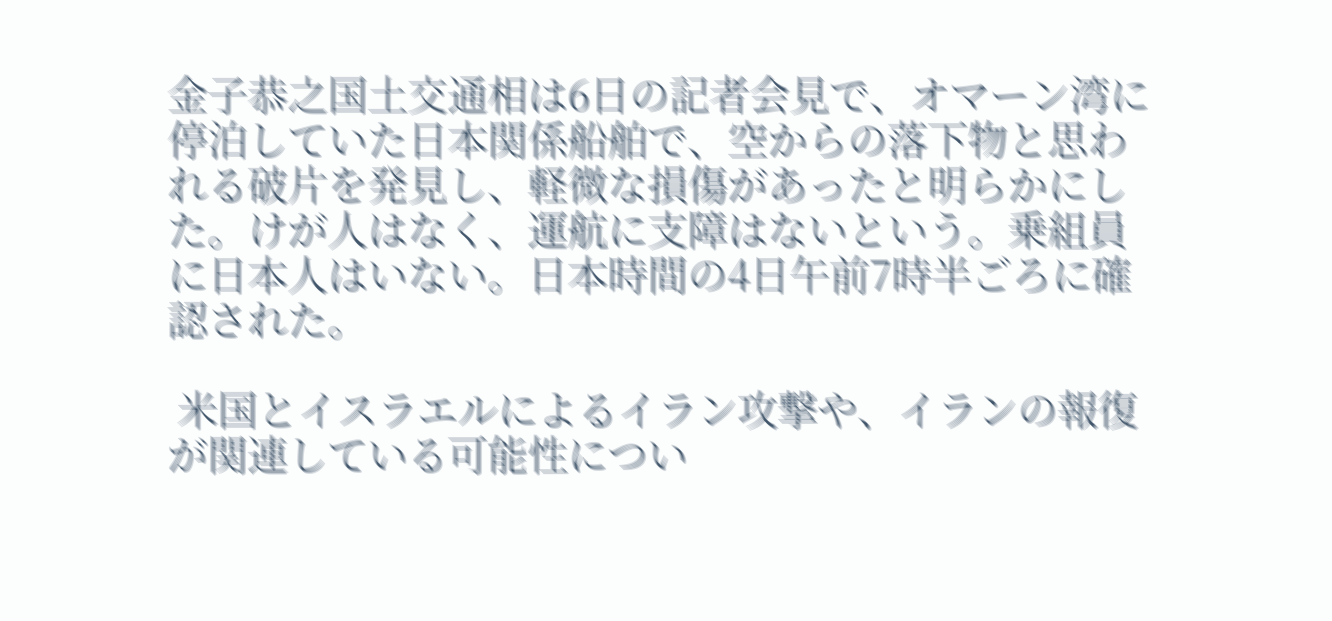金子恭之国土交通相は6日の記者会見で、オマーン湾に停泊していた日本関係船舶で、空からの落下物と思われる破片を発見し、軽微な損傷があったと明らかにした。けが人はなく、運航に支障はないという。乗組員に日本人はいない。日本時間の4日午前7時半ごろに確認された。

 米国とイスラエルによるイラン攻撃や、イランの報復が関連している可能性につい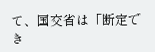て、国交省は「断定でき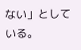ない」としている。